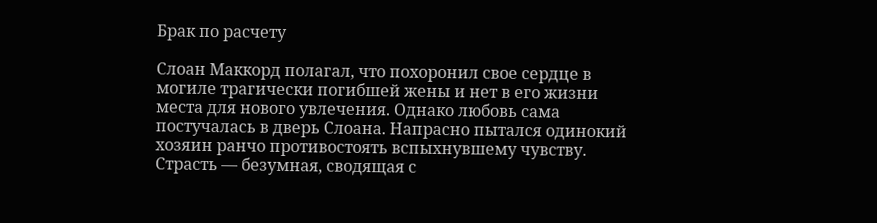Брак по расчету

Слоан Маккорд полагал, что похоронил свое сердце в могиле трагически погибшей жены и нет в его жизни места для нового увлечения. Однако любовь сама постучалась в дверь Слоана. Напрасно пытался одинокий хозяин ранчо противостоять вспыхнувшему чувству. Страсть — безумная, сводящая с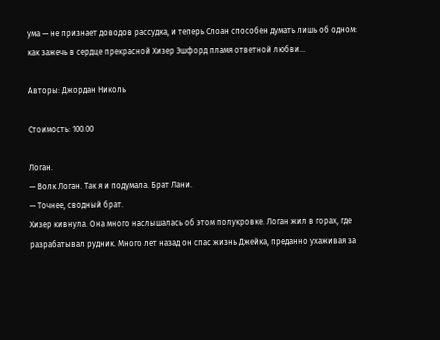ума — не признает доводов рассудка, и теперь Слоан способен думать лишь об одном: как зажечь в сердце прекрасной Хизер Эшфорд пламя ответной любви…

Авторы: Джордан Николь

Стоимость: 100.00

Логан.
— Волк Логан. Так я и подумала. Брат Лани.
— Точнее, сводный брат.
Хизер кивнула. Она много наслышалась об этом полукровке. Логан жил в горах, где разрабатывал рудник. Много лет назад он спас жизнь Джейка, преданно ухаживая за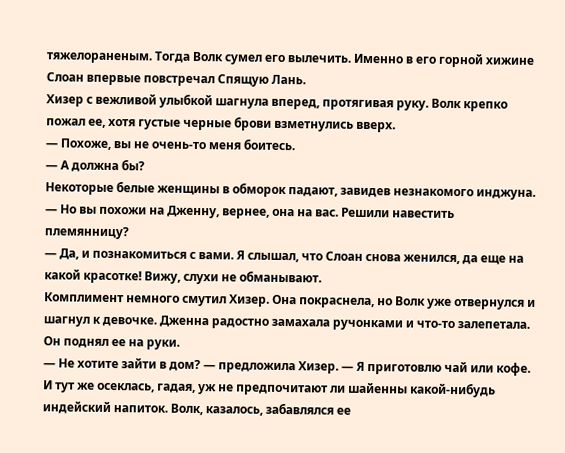тяжелораненым. Тогда Волк сумел его вылечить. Именно в его горной хижине Слоан впервые повстречал Спящую Лань.
Хизер с вежливой улыбкой шагнула вперед, протягивая руку. Волк крепко пожал ее, хотя густые черные брови взметнулись вверх.
— Похоже, вы не очень-то меня боитесь.
— А должна бы?
Некоторые белые женщины в обморок падают, завидев незнакомого инджуна.
— Но вы похожи на Дженну, вернее, она на вас. Решили навестить племянницу?
— Да, и познакомиться с вами. Я слышал, что Слоан снова женился, да еще на какой красотке! Вижу, слухи не обманывают.
Комплимент немного смутил Хизер. Она покраснела, но Волк уже отвернулся и шагнул к девочке. Дженна радостно замахала ручонками и что-то залепетала. Он поднял ее на руки.
— Не хотите зайти в дом? — предложила Хизер. — Я приготовлю чай или кофе.
И тут же осеклась, гадая, уж не предпочитают ли шайенны какой-нибудь индейский напиток. Волк, казалось, забавлялся ее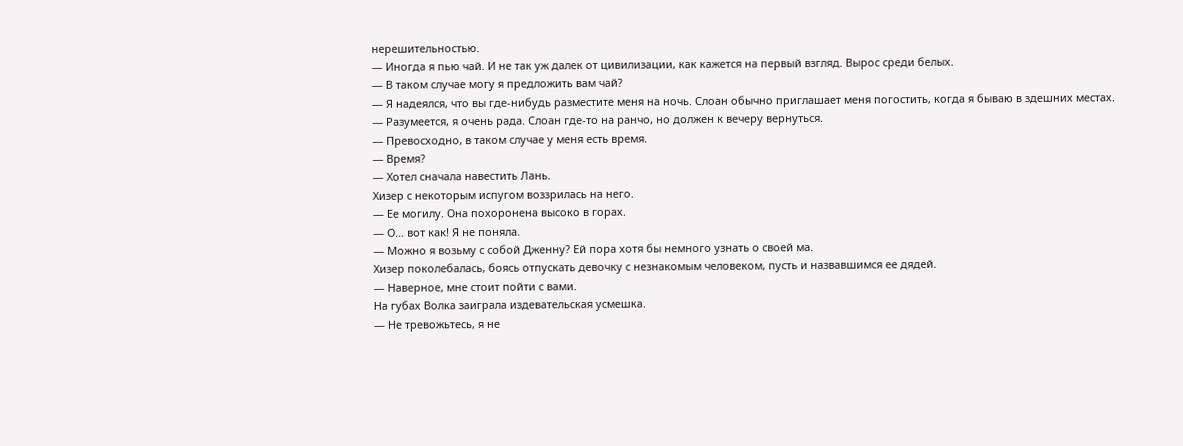нерешительностью.
— Иногда я пью чай. И не так уж далек от цивилизации, как кажется на первый взгляд. Вырос среди белых.
— В таком случае могу я предложить вам чай?
— Я надеялся, что вы где-нибудь разместите меня на ночь. Слоан обычно приглашает меня погостить, когда я бываю в здешних местах.
— Разумеется, я очень рада. Слоан где-то на ранчо, но должен к вечеру вернуться.
— Превосходно, в таком случае у меня есть время.
— Время?
— Хотел сначала навестить Лань.
Хизер с некоторым испугом воззрилась на него.
— Ее могилу. Она похоронена высоко в горах.
— О… вот как! Я не поняла.
— Можно я возьму с собой Дженну? Ей пора хотя бы немного узнать о своей ма.
Хизер поколебалась, боясь отпускать девочку с незнакомым человеком, пусть и назвавшимся ее дядей.
— Наверное, мне стоит пойти с вами.
На губах Волка заиграла издевательская усмешка.
— Не тревожьтесь, я не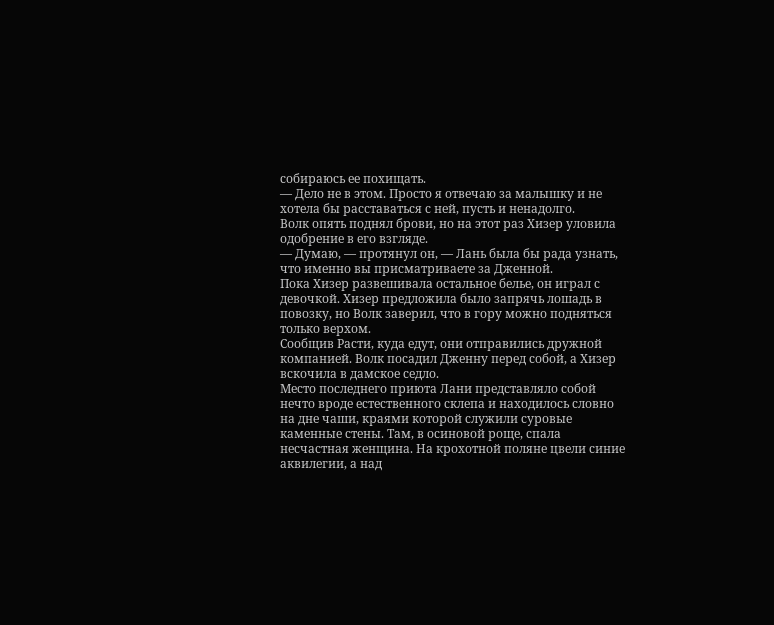собираюсь ее похищать.
— Дело не в этом. Просто я отвечаю за малышку и не хотела бы расставаться с ней, пусть и ненадолго.
Волк опять поднял брови, но на этот раз Хизер уловила одобрение в его взгляде.
— Думаю, — протянул он, — Лань была бы рада узнать, что именно вы присматриваете за Дженной.
Пока Хизер развешивала остальное белье, он играл с девочкой. Хизер предложила было запрячь лошадь в повозку, но Волк заверил, что в гору можно подняться только верхом.
Сообщив Расти, куда едут, они отправились дружной компанией. Волк посадил Дженну перед собой, а Хизер вскочила в дамское седло.
Место последнего приюта Лани представляло собой нечто вроде естественного склепа и находилось словно на дне чаши, краями которой служили суровые каменные стены. Там, в осиновой роще, спала несчастная женщина. На крохотной поляне цвели синие аквилегии, а над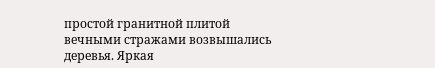простой гранитной плитой вечными стражами возвышались деревья. Яркая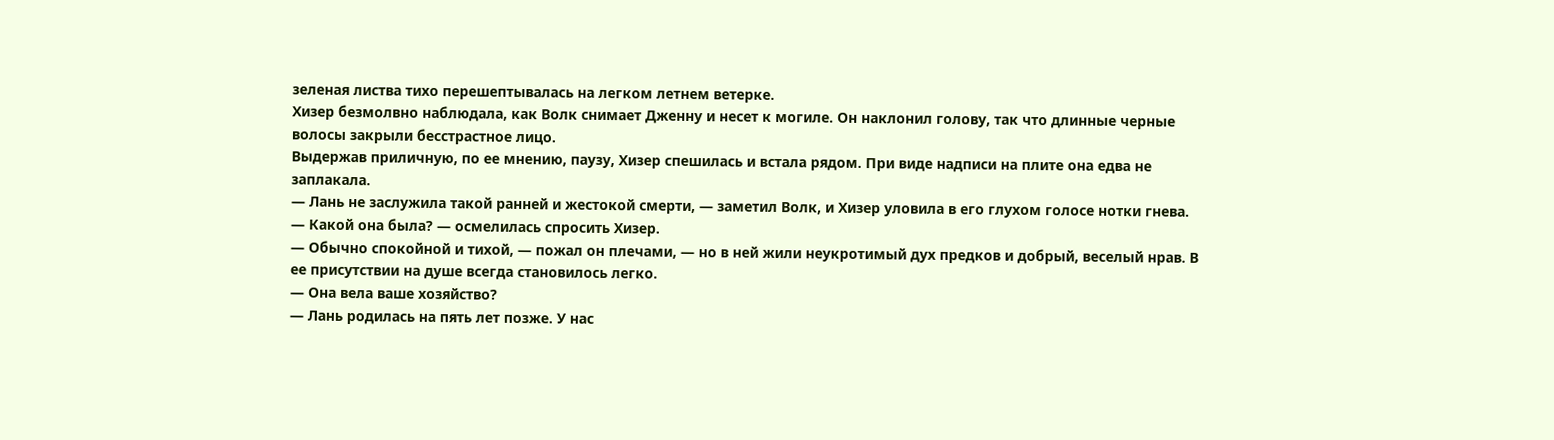зеленая листва тихо перешептывалась на легком летнем ветерке.
Хизер безмолвно наблюдала, как Волк снимает Дженну и несет к могиле. Он наклонил голову, так что длинные черные волосы закрыли бесстрастное лицо.
Выдержав приличную, по ее мнению, паузу, Хизер спешилась и встала рядом. При виде надписи на плите она едва не заплакала.
— Лань не заслужила такой ранней и жестокой смерти, — заметил Волк, и Хизер уловила в его глухом голосе нотки гнева.
— Какой она была? — осмелилась спросить Хизер.
— Обычно спокойной и тихой, — пожал он плечами, — но в ней жили неукротимый дух предков и добрый, веселый нрав. В ее присутствии на душе всегда становилось легко.
— Она вела ваше хозяйство?
— Лань родилась на пять лет позже. У нас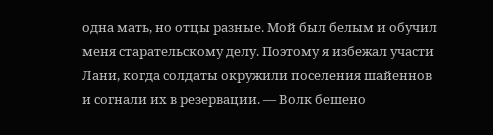одна мать, но отцы разные. Мой был белым и обучил меня старательскому делу. Поэтому я избежал участи Лани, когда солдаты окружили поселения шайеннов и согнали их в резервации. — Волк бешено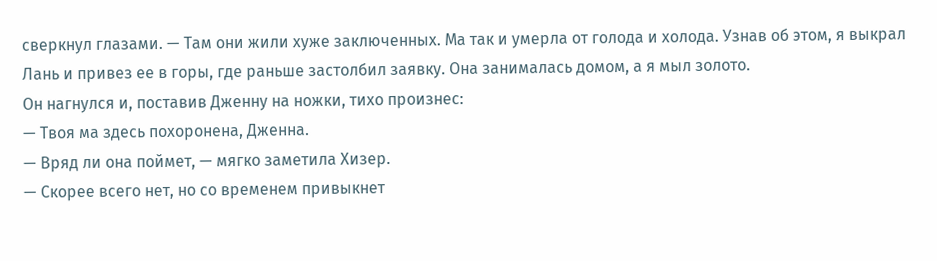сверкнул глазами. — Там они жили хуже заключенных. Ма так и умерла от голода и холода. Узнав об этом, я выкрал Лань и привез ее в горы, где раньше застолбил заявку. Она занималась домом, а я мыл золото.
Он нагнулся и, поставив Дженну на ножки, тихо произнес:
— Твоя ма здесь похоронена, Дженна.
— Вряд ли она поймет, — мягко заметила Хизер.
— Скорее всего нет, но со временем привыкнет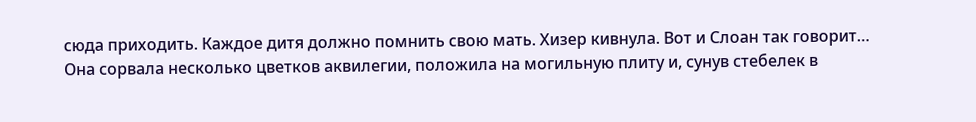сюда приходить. Каждое дитя должно помнить свою мать. Хизер кивнула. Вот и Слоан так говорит…
Она сорвала несколько цветков аквилегии, положила на могильную плиту и, сунув стебелек в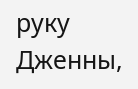руку Дженны,